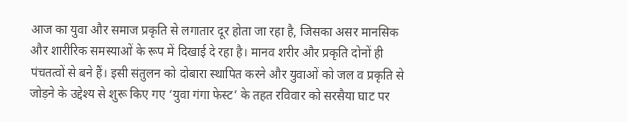आज का युवा और समाज प्रकृति से लगातार दूर होता जा रहा है, जिसका असर मानसिक और शारीरिक समस्याओं के रूप में दिखाई दे रहा है। मानव शरीर और प्रकृति दोनों ही पंचतत्वों से बने हैं। इसी संतुलन को दोबारा स्थापित करने और युवाओं को जल व प्रकृति से जोड़ने के उद्देश्य से शुरू किए गए ‘युवा गंगा फेस्ट’ के तहत रविवार को सरसैया घाट पर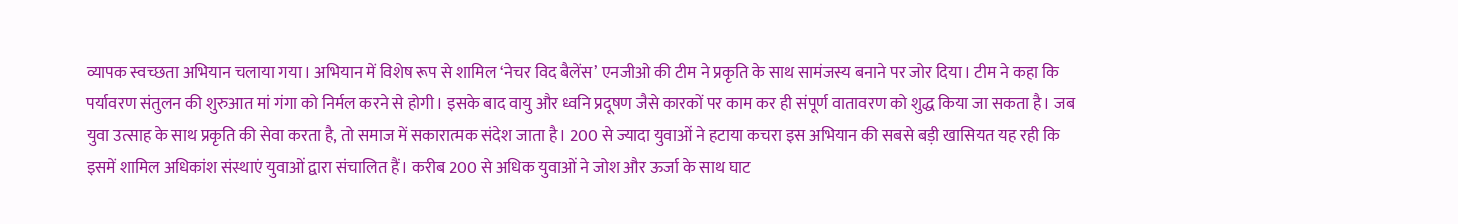व्यापक स्वच्छता अभियान चलाया गया। अभियान में विशेष रूप से शामिल ‘नेचर विद बैलेंस’ एनजीओ की टीम ने प्रकृति के साथ सामंजस्य बनाने पर जोर दिया। टीम ने कहा कि पर्यावरण संतुलन की शुरुआत मां गंगा को निर्मल करने से होगी। इसके बाद वायु और ध्वनि प्रदूषण जैसे कारकों पर काम कर ही संपूर्ण वातावरण को शुद्ध किया जा सकता है। जब युवा उत्साह के साथ प्रकृति की सेवा करता है, तो समाज में सकारात्मक संदेश जाता है। 200 से ज्यादा युवाओं ने हटाया कचरा इस अभियान की सबसे बड़ी खासियत यह रही कि इसमें शामिल अधिकांश संस्थाएं युवाओं द्वारा संचालित हैं। करीब 200 से अधिक युवाओं ने जोश और ऊर्जा के साथ घाट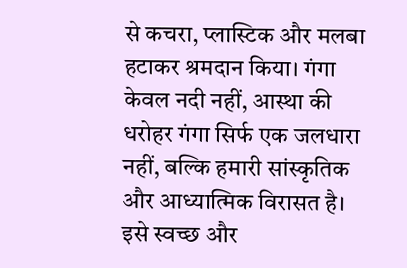से कचरा, प्लास्टिक और मलबा हटाकर श्रमदान किया। गंगा केवल नदी नहीं, आस्था की धरोहर गंगा सिर्फ एक जलधारा नहीं, बल्कि हमारी सांस्कृतिक और आध्यात्मिक विरासत है। इसे स्वच्छ और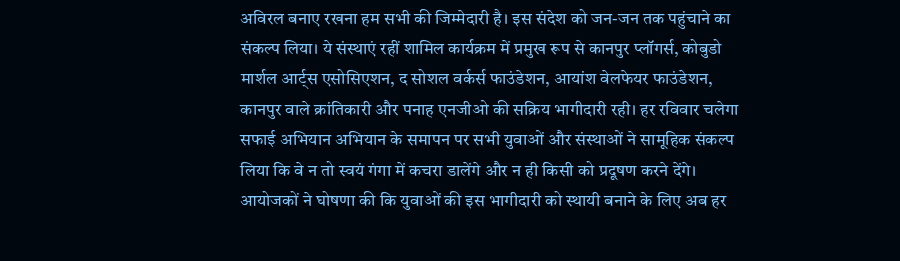अविरल बनाए रखना हम सभी की जिम्मेदारी है। इस संदेश को जन-जन तक पहुंचाने का संकल्प लिया। ये संस्थाएं रहीं शामिल कार्यक्रम में प्रमुख रूप से कानपुर प्लॉगर्स, कोबुडो मार्शल आर्ट्स एसोसिएशन, द सोशल वर्कर्स फाउंडेशन, आयांश वेलफेयर फाउंडेशन, कानपुर वाले क्रांतिकारी और पनाह एनजीओ की सक्रिय भागीदारी रही। हर रविवार चलेगा सफाई अभियान अभियान के समापन पर सभी युवाओं और संस्थाओं ने सामूहिक संकल्प लिया कि वे न तो स्वयं गंगा में कचरा डालेंगे और न ही किसी को प्रदूषण करने देंगे। आयोजकों ने घोषणा की कि युवाओं की इस भागीदारी को स्थायी बनाने के लिए अब हर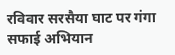रविवार सरसैया घाट पर गंगा सफाई अभियान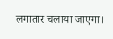लगातार चलाया जाएगा।